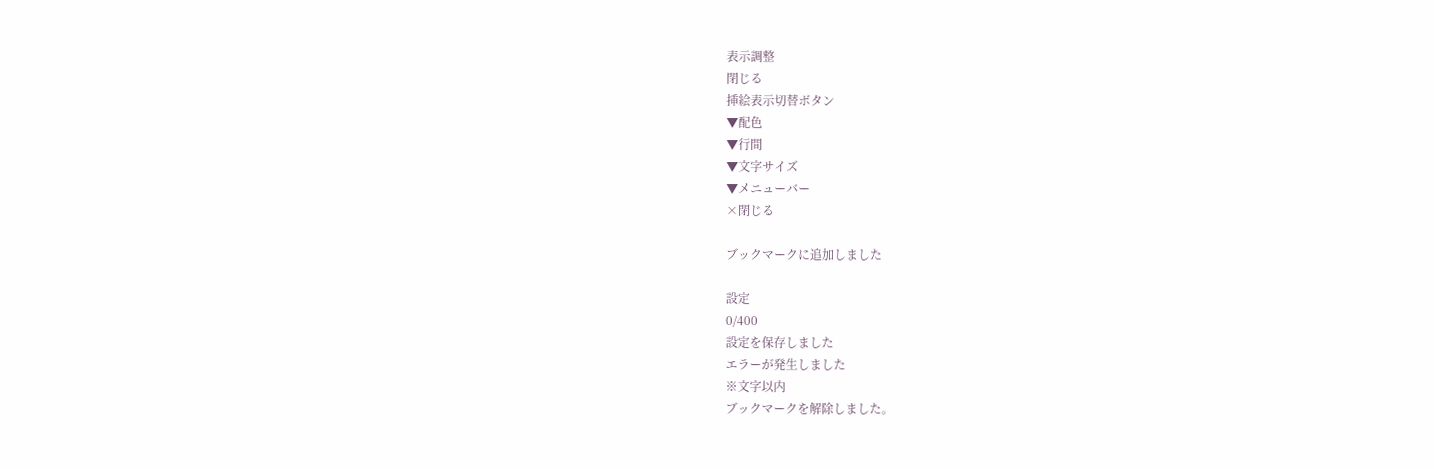表示調整
閉じる
挿絵表示切替ボタン
▼配色
▼行間
▼文字サイズ
▼メニューバー
×閉じる

ブックマークに追加しました

設定
0/400
設定を保存しました
エラーが発生しました
※文字以内
ブックマークを解除しました。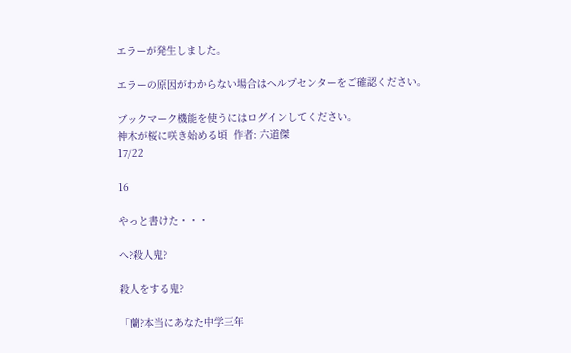エラーが発生しました。

エラーの原因がわからない場合はヘルプセンターをご確認ください。

ブックマーク機能を使うにはログインしてください。
神木が桜に咲き始める頃  作者: 六道傑
17/22

16

やっと書けた・・・

へ?殺人鬼?

殺人をする鬼?

「蘭?本当にあなた中学三年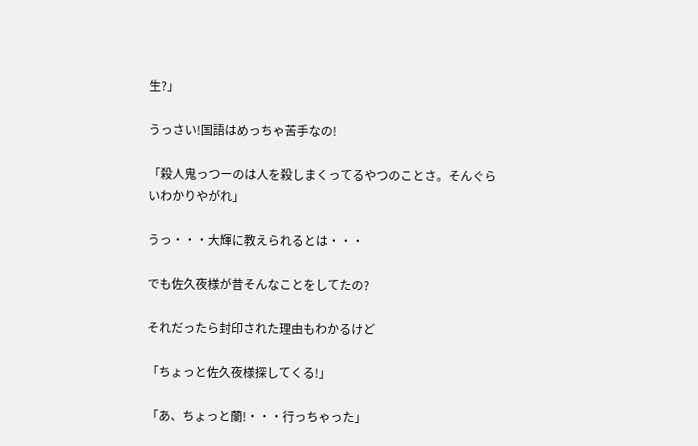生?」

うっさい!国語はめっちゃ苦手なの!

「殺人鬼っつーのは人を殺しまくってるやつのことさ。そんぐらいわかりやがれ」

うっ・・・大輝に教えられるとは・・・

でも佐久夜様が昔そんなことをしてたの?

それだったら封印された理由もわかるけど

「ちょっと佐久夜様探してくる!」

「あ、ちょっと蘭!・・・行っちゃった」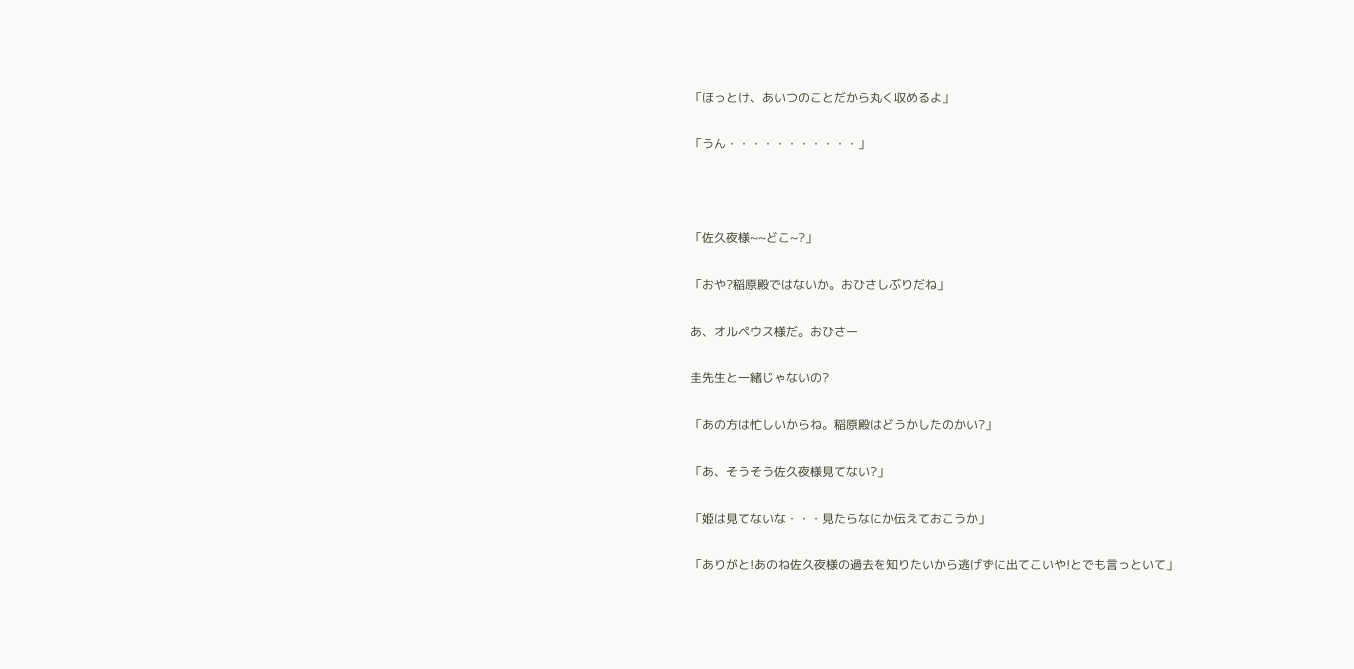「ほっとけ、あいつのことだから丸く収めるよ」

「うん・・・・・・・・・・・」



「佐久夜様~~どこ~?」

「おや?稲原殿ではないか。おひさしぶりだね」

あ、オルペウス様だ。おひさー

圭先生と一緒じゃないの?

「あの方は忙しいからね。稲原殿はどうかしたのかい?」

「あ、そうそう佐久夜様見てない?」

「姫は見てないな・・・見たらなにか伝えておこうか」

「ありがと!あのね佐久夜様の過去を知りたいから逃げずに出てこいや!とでも言っといて」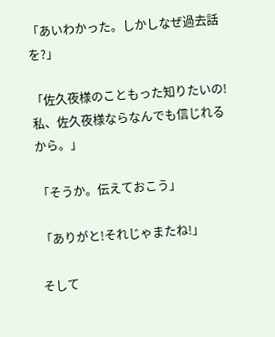「あいわかった。しかしなぜ過去話を?」

「佐久夜様のこともった知りたいの!私、佐久夜様ならなんでも信じれるから。」

「そうか。伝えておこう」

「ありがと!それじゃまたね!」

そして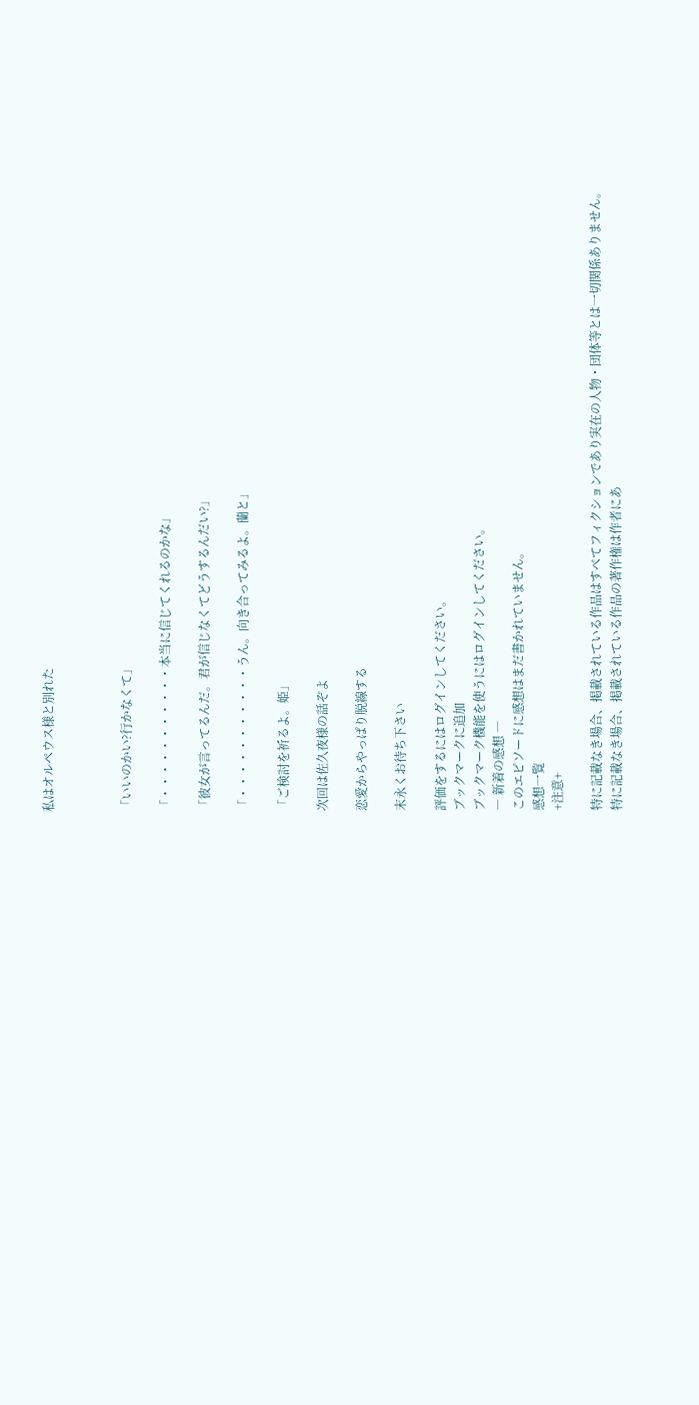私はオルペウス様と別れた



「いいのかい?行かなくて」

「・・・・・・・・・・・本当に信じてくれるのかな」

「彼女が言ってるんだ。君が信じなくてどうするんだい?」

「・・・・・・・・・・・うん。向き合ってみるよ。蘭と」

「ご検討を祈るよ。姫」

次回は佐久夜様の話ぞよ

恋愛からやっぱり脱線する

末永くお待ち下さい

評価をするにはログインしてください。
ブックマークに追加
ブックマーク機能を使うにはログインしてください。
― 新着の感想 ―
このエピソードに感想はまだ書かれていません。
感想一覧
+注意+

特に記載なき場合、掲載されている作品はすべてフィクションであり実在の人物・団体等とは一切関係ありません。
特に記載なき場合、掲載されている作品の著作権は作者にあ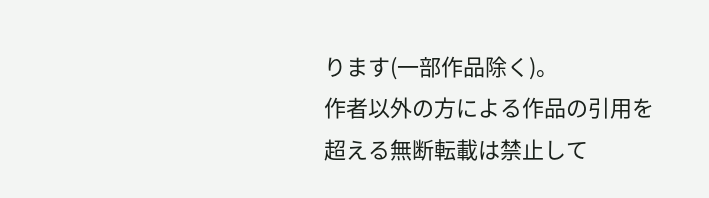ります(一部作品除く)。
作者以外の方による作品の引用を超える無断転載は禁止して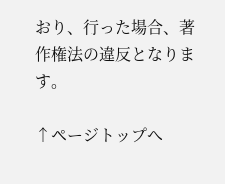おり、行った場合、著作権法の違反となります。

↑ページトップへ